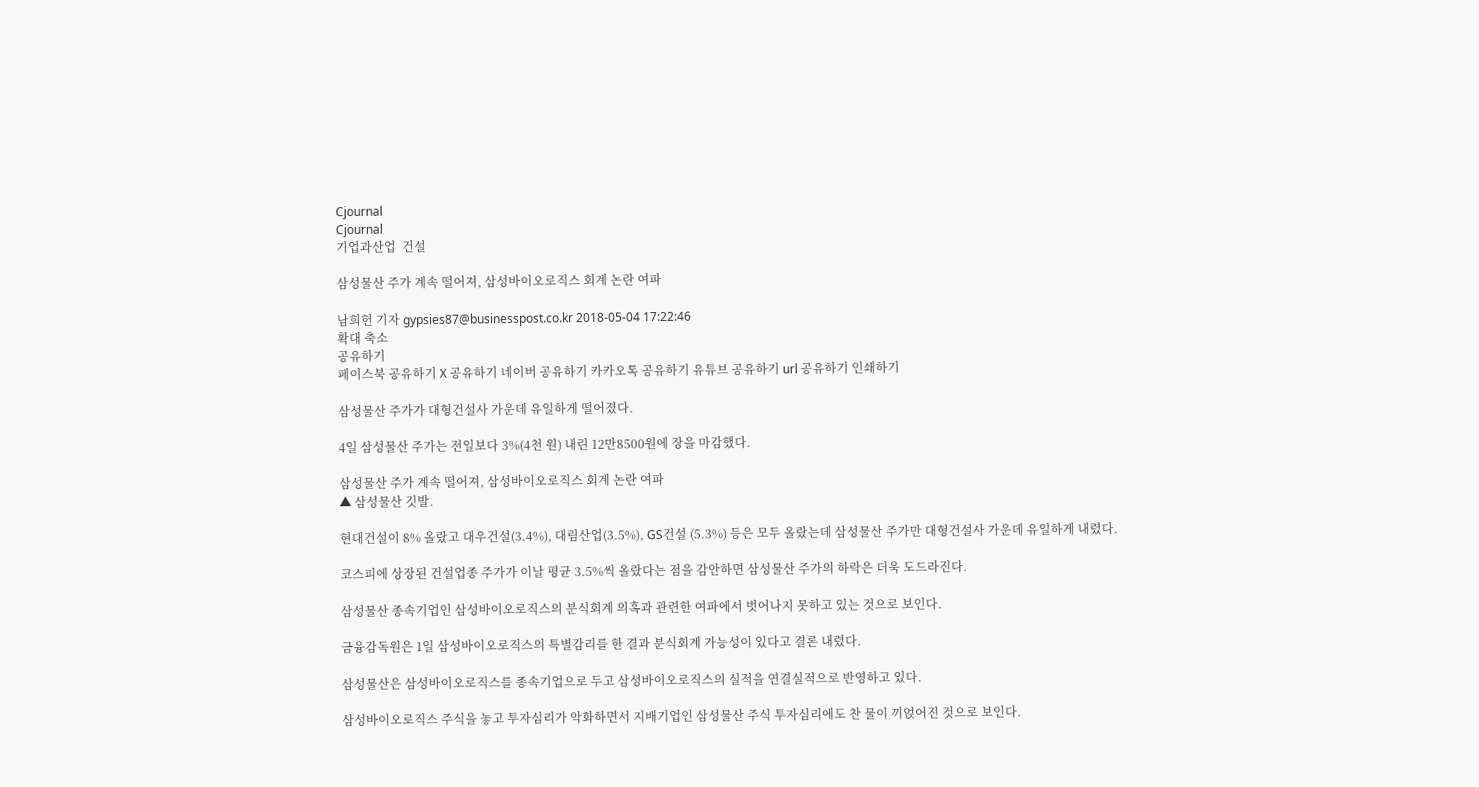Cjournal
Cjournal
기업과산업  건설

삼성물산 주가 계속 떨어져, 삼성바이오로직스 회계 논란 여파

남희헌 기자 gypsies87@businesspost.co.kr 2018-05-04 17:22:46
확대 축소
공유하기
페이스북 공유하기 X 공유하기 네이버 공유하기 카카오톡 공유하기 유튜브 공유하기 url 공유하기 인쇄하기

삼성물산 주가가 대형건설사 가운데 유일하게 떨어졌다.

4일 삼성물산 주가는 전일보다 3%(4천 원) 내린 12만8500원에 장을 마감했다.

삼성물산 주가 계속 떨어져, 삼성바이오로직스 회계 논란 여파
▲ 삼성물산 깃발.

현대건설이 8% 올랐고 대우건설(3.4%), 대림산업(3.5%), GS건설 (5.3%) 등은 모두 올랐는데 삼성물산 주가만 대형건설사 가운데 유일하게 내렸다.

코스피에 상장된 건설업종 주가가 이날 평균 3.5%씩 올랐다는 점을 감안하면 삼성물산 주가의 하락은 더욱 도드라진다.

삼성물산 종속기업인 삼성바이오로직스의 분식회계 의혹과 관련한 여파에서 벗어나지 못하고 있는 것으로 보인다.

금융감독원은 1일 삼성바이오로직스의 특별감리를 한 결과 분식회계 가능성이 있다고 결론 내렸다.

삼성물산은 삼성바이오로직스를 종속기업으로 두고 삼성바이오로직스의 실적을 연결실적으로 반영하고 있다.

삼성바이오로직스 주식을 놓고 투자심리가 악화하면서 지배기업인 삼성물산 주식 투자심리에도 찬 물이 끼얹어진 것으로 보인다.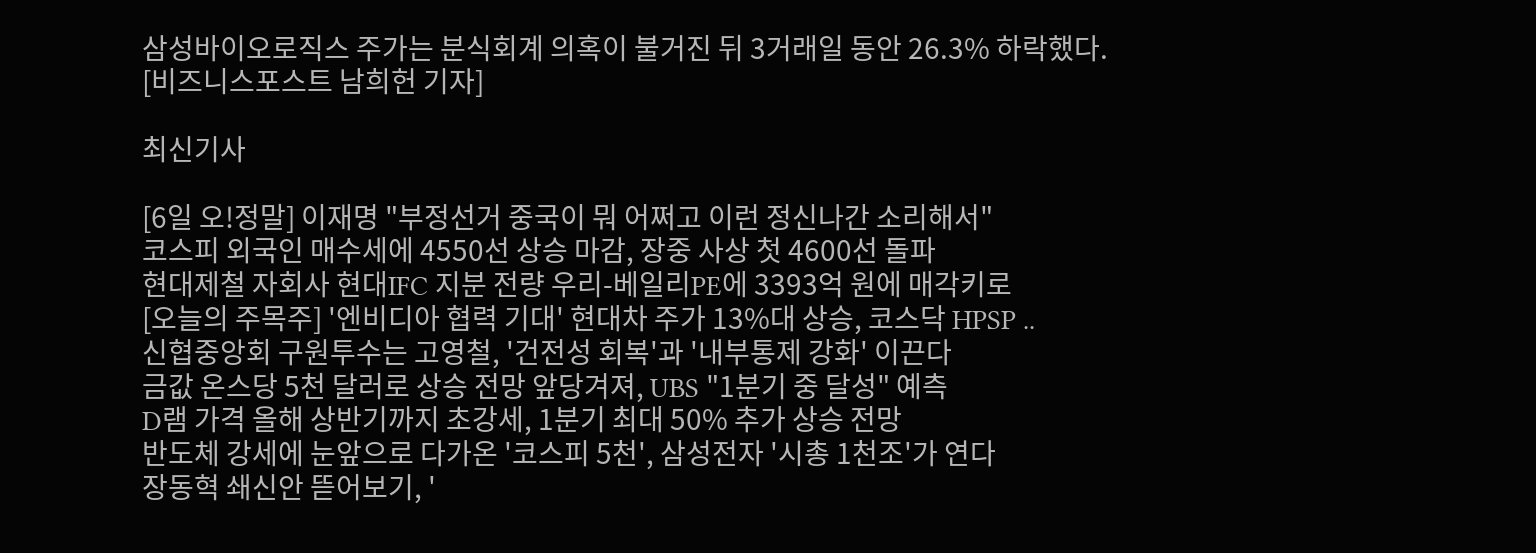삼성바이오로직스 주가는 분식회계 의혹이 불거진 뒤 3거래일 동안 26.3% 하락했다. [비즈니스포스트 남희헌 기자]

최신기사

[6일 오!정말] 이재명 "부정선거 중국이 뭐 어쩌고 이런 정신나간 소리해서"
코스피 외국인 매수세에 4550선 상승 마감, 장중 사상 첫 4600선 돌파
현대제철 자회사 현대IFC 지분 전량 우리-베일리PE에 3393억 원에 매각키로
[오늘의 주목주] '엔비디아 협력 기대' 현대차 주가 13%대 상승, 코스닥 HPSP ..
신협중앙회 구원투수는 고영철, '건전성 회복'과 '내부통제 강화' 이끈다
금값 온스당 5천 달러로 상승 전망 앞당겨져, UBS "1분기 중 달성" 예측
D램 가격 올해 상반기까지 초강세, 1분기 최대 50% 추가 상승 전망
반도체 강세에 눈앞으로 다가온 '코스피 5천', 삼성전자 '시총 1천조'가 연다
장동혁 쇄신안 뜯어보기, '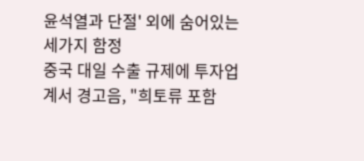윤석열과 단절' 외에 숨어있는 세가지 함정
중국 대일 수출 규제에 투자업계서 경고음, "희토류 포함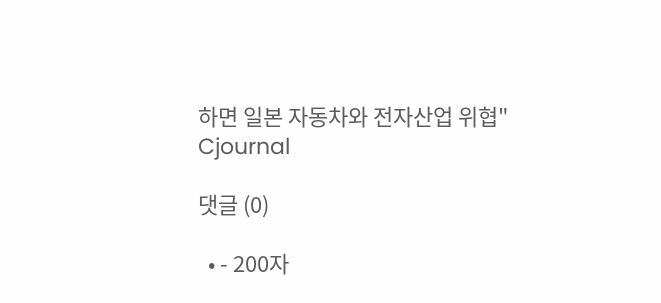하면 일본 자동차와 전자산업 위협"
Cjournal

댓글 (0)

  • - 200자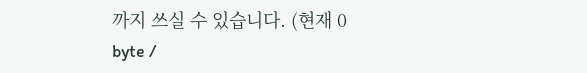까지 쓰실 수 있습니다. (현재 0 byte /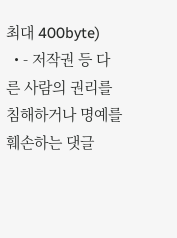최대 400byte)
  • - 저작권 등 다른 사람의 권리를 침해하거나 명예를 훼손하는 댓글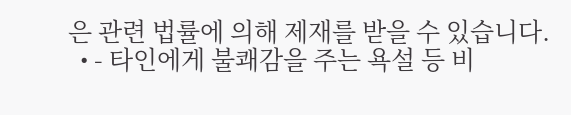은 관련 법률에 의해 제재를 받을 수 있습니다.
  • - 타인에게 불쾌감을 주는 욕설 등 비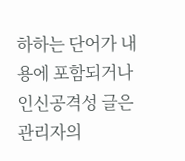하하는 단어가 내용에 포함되거나 인신공격성 글은 관리자의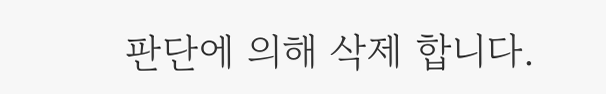판단에 의해 삭제 합니다.